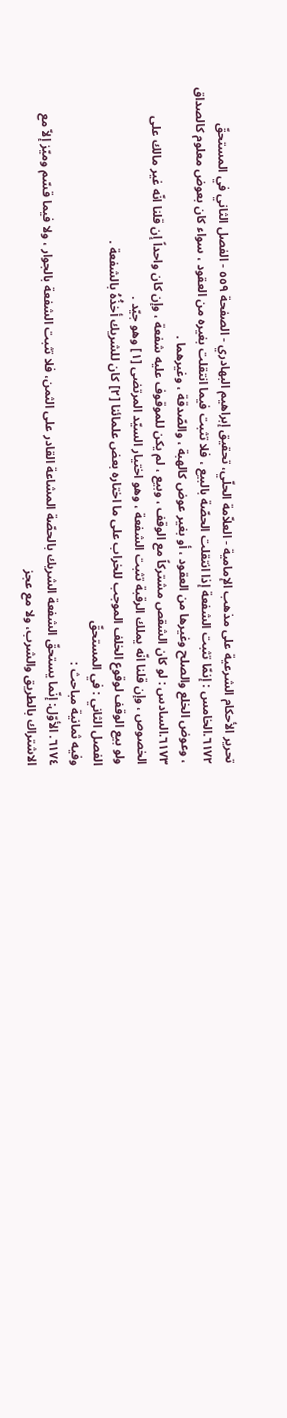تحرير الأحكام الشرعية على مذهب الإمامية - العلاّمة الحلّي، تحقيق إبراهيم البهادري - الصفحة ٥٥٩ - الفصل الثاني في المستحقّ
٦١٧٢.الخامس : إنمّا تثبت الشفعة إذا انتقلت الحصّة بالبيع ، فلا تثبت فيما انتقلت بغيره من العقود ، سواء كان بعوض معلوم كالصداق ، وعوض الخلع والصلح وغيرها من العقود ، أو بغير عوض كالهبة ، والصّدقة ، وغيرهما .
٦١٧٣.السادس : لو كان الشقص مشتركاً مع الوقف ، وبيع ، لم يكن للموقوف عليه شفعة ، وإن كان واحداً إن قلنا انّه غير مالك على الخصوص ، وإن قلنا انّه يملك الرقبة تثبت الشفعة ، وهو اختيار السيّد المرتضى [١] وهو جيّد .
ولو بيع الوقف لوقوع الخلف الموجب للخراب على ما اختاره بعض علمائنا [٢] كان للشريك أخذُهُ بالشفعة .
الفصل الثاني : في المستحقّ
وفيه ثمانية مباحث :
٦١٧٤. الأوّل: إنّما يستحقّ الشفعة الشريك بالحصّة المشاعة القادر على الثمن، فلا تثبت الشفعة بالجوار ، ولا فيما قسّم وميّز إلاّ مع الاشتراك بالطريق والشرب، ولا مع عجز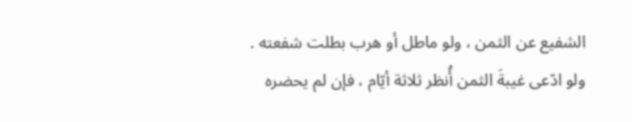الشفيع عن الثمن ، ولو ماطل أو هرب بطلت شفعته .
ولو ادّعى غيبةَ الثمن أُنظر ثلاثة أيّام ، فإن لم يحضره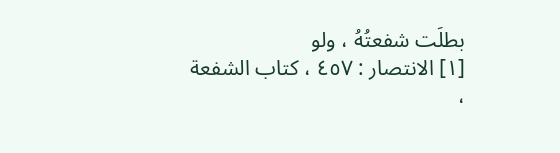بطلَت شفعتُهُ ، ولو
[١] الانتصار : ٤٥٧ ، كتاب الشفعة ،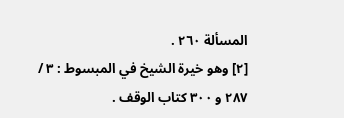المسألة ٢٦٠ .
[٢] وهو خيرة الشيخ في المبسوط : ٣ / ٢٨٧ و ٣٠٠ كتاب الوقف .